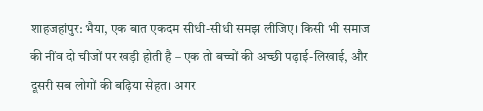शाहजहांपुर: भैया, एक बात एकदम सीधी-सीधी समझ लीजिए। किसी भी समाज की नींव दो चीजों पर खड़ी होती है – एक तो बच्चों की अच्छी पढ़ाई-लिखाई, और दूसरी सब लोगों की बढ़िया सेहत। अगर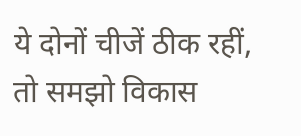ये दोनों चीजें ठीक रहीं, तो समझो विकास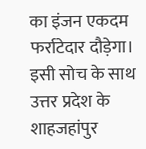का इंजन एकदम फर्राटेदार दौड़ेगा। इसी सोच के साथ उत्तर प्रदेश के शाहजहांपुर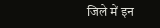जिले में इन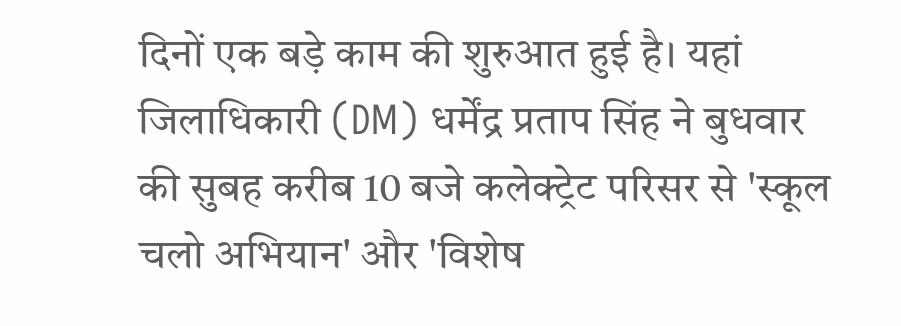दिनों एक बड़े काम की शुरुआत हुई है। यहां जिलाधिकारी (DM) धर्मेंद्र प्रताप सिंह ने बुधवार की सुबह करीब 10 बजे कलेक्ट्रेट परिसर से 'स्कूल चलो अभियान' और 'विशेष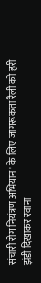संचारी रोग नियंत्रण अभियान' के लिए जागरूकता रैली को हरी झंडी दिखाकर रवाना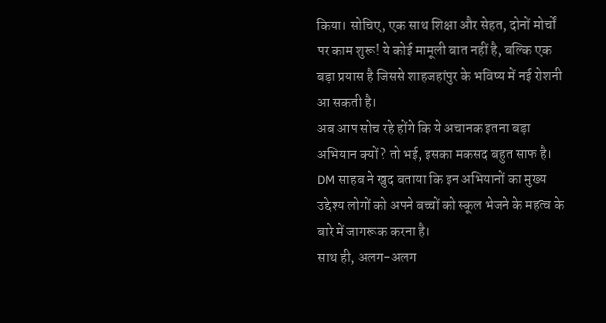किया। सोचिए, एक साथ शिक्षा और सेहत, दोनों मोर्चों पर काम शुरू! ये कोई मामूली बात नहीं है, बल्कि एक बड़ा प्रयास है जिससे शाहजहांपुर के भविष्य में नई रोशनी आ सकती है।
अब आप सोच रहे होंगे कि ये अचानक इतना बड़ा अभियान क्यों? तो भई, इसका मकसद बहुत साफ है। DM साहब ने खुद बताया कि इन अभियानों का मुख्य उद्देश्य लोगों को अपने बच्चों को स्कूल भेजने के महत्व के बारे में जागरूक करना है।
साथ ही, अलग-अलग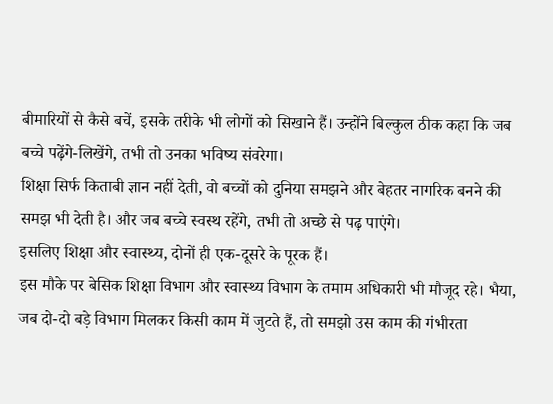बीमारियों से कैसे बचें, इसके तरीके भी लोगों को सिखाने हैं। उन्होंने बिल्कुल ठीक कहा कि जब बच्चे पढ़ेंगे-लिखेंगे, तभी तो उनका भविष्य संवरेगा।
शिक्षा सिर्फ किताबी ज्ञान नहीं देती, वो बच्चों को दुनिया समझने और बेहतर नागरिक बनने की समझ भी देती है। और जब बच्चे स्वस्थ रहेंगे, तभी तो अच्छे से पढ़ पाएंगे।
इसलिए शिक्षा और स्वास्थ्य, दोनों ही एक-दूसरे के पूरक हैं।
इस मौके पर बेसिक शिक्षा विभाग और स्वास्थ्य विभाग के तमाम अधिकारी भी मौजूद रहे। भैया, जब दो-दो बड़े विभाग मिलकर किसी काम में जुटते हैं, तो समझो उस काम की गंभीरता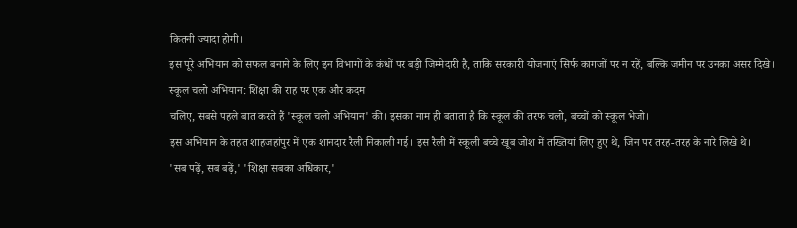कितनी ज्यादा होगी।
इस पूरे अभियान को सफल बनाने के लिए इन विभागों के कंधों पर बड़ी जिम्मेदारी है, ताकि सरकारी योजनाएं सिर्फ कागजों पर न रहें, बल्कि जमीन पर उनका असर दिखे।
स्कूल चलो अभियान: शिक्षा की राह पर एक और कदम
चलिए, सबसे पहले बात करते हैं 'स्कूल चलो अभियान' की। इसका नाम ही बताता है कि स्कूल की तरफ चलो, बच्चों को स्कूल भेजो।
इस अभियान के तहत शाहजहांपुर में एक शानदार रैली निकाली गई। इस रैली में स्कूली बच्चे खूब जोश में तख्तियां लिए हुए थे, जिन पर तरह-तरह के नारे लिखे थे।
'सब पढ़ें, सब बढ़ें,' 'शिक्षा सबका अधिकार,'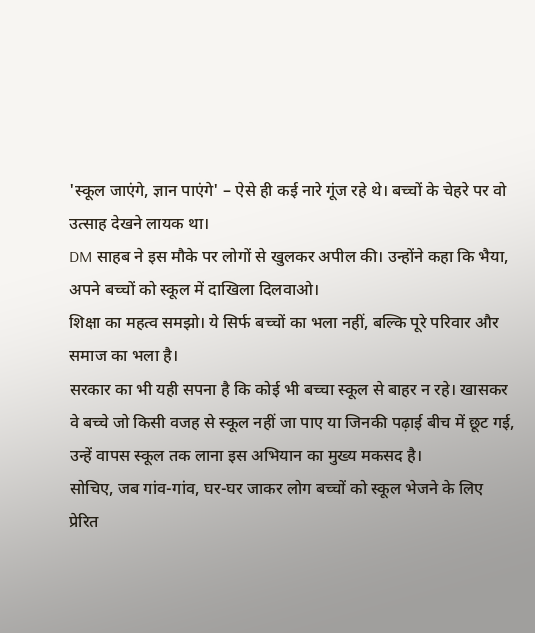'स्कूल जाएंगे, ज्ञान पाएंगे' – ऐसे ही कई नारे गूंज रहे थे। बच्चों के चेहरे पर वो उत्साह देखने लायक था।
DM साहब ने इस मौके पर लोगों से खुलकर अपील की। उन्होंने कहा कि भैया, अपने बच्चों को स्कूल में दाखिला दिलवाओ।
शिक्षा का महत्व समझो। ये सिर्फ बच्चों का भला नहीं, बल्कि पूरे परिवार और समाज का भला है।
सरकार का भी यही सपना है कि कोई भी बच्चा स्कूल से बाहर न रहे। खासकर वे बच्चे जो किसी वजह से स्कूल नहीं जा पाए या जिनकी पढ़ाई बीच में छूट गई, उन्हें वापस स्कूल तक लाना इस अभियान का मुख्य मकसद है।
सोचिए, जब गांव-गांव, घर-घर जाकर लोग बच्चों को स्कूल भेजने के लिए प्रेरित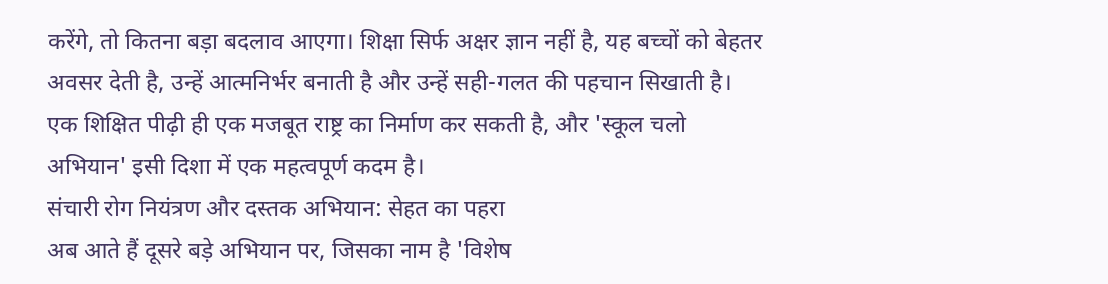करेंगे, तो कितना बड़ा बदलाव आएगा। शिक्षा सिर्फ अक्षर ज्ञान नहीं है, यह बच्चों को बेहतर अवसर देती है, उन्हें आत्मनिर्भर बनाती है और उन्हें सही-गलत की पहचान सिखाती है।
एक शिक्षित पीढ़ी ही एक मजबूत राष्ट्र का निर्माण कर सकती है, और 'स्कूल चलो अभियान' इसी दिशा में एक महत्वपूर्ण कदम है।
संचारी रोग नियंत्रण और दस्तक अभियान: सेहत का पहरा
अब आते हैं दूसरे बड़े अभियान पर, जिसका नाम है 'विशेष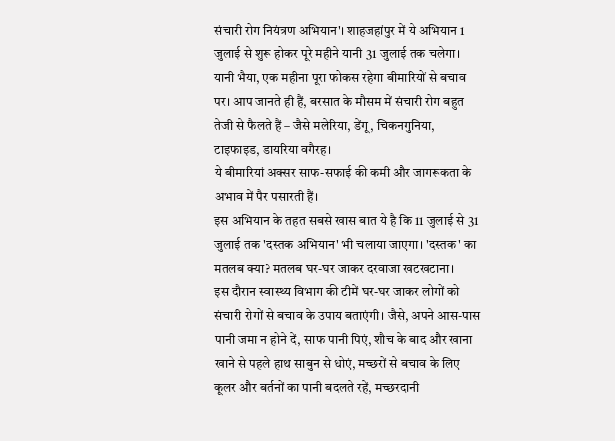संचारी रोग नियंत्रण अभियान'। शाहजहांपुर में ये अभियान 1 जुलाई से शुरू होकर पूरे महीने यानी 31 जुलाई तक चलेगा।
यानी भैया, एक महीना पूरा फोकस रहेगा बीमारियों से बचाव पर। आप जानते ही हैं, बरसात के मौसम में संचारी रोग बहुत तेजी से फैलते हैं – जैसे मलेरिया, डेंगू, चिकनगुनिया, टाइफाइड, डायरिया वगैरह।
ये बीमारियां अक्सर साफ-सफाई की कमी और जागरूकता के अभाव में पैर पसारती हैं।
इस अभियान के तहत सबसे खास बात ये है कि 11 जुलाई से 31 जुलाई तक 'दस्तक अभियान' भी चलाया जाएगा। 'दस्तक' का मतलब क्या? मतलब घर-घर जाकर दरवाजा खटखटाना।
इस दौरान स्वास्थ्य विभाग की टीमें घर-घर जाकर लोगों को संचारी रोगों से बचाव के उपाय बताएंगी। जैसे, अपने आस-पास पानी जमा न होने दें, साफ पानी पिएं, शौच के बाद और खाना खाने से पहले हाथ साबुन से धोएं, मच्छरों से बचाव के लिए कूलर और बर्तनों का पानी बदलते रहें, मच्छरदानी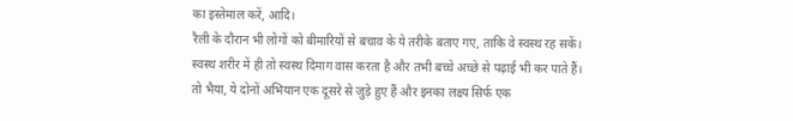का इस्तेमाल करें, आदि।
रैली के दौरान भी लोगों को बीमारियों से बचाव के ये तरीके बताए गए, ताकि वे स्वस्थ रह सकें। स्वस्थ शरीर में ही तो स्वस्थ दिमाग वास करता है और तभी बच्चे अच्छे से पढ़ाई भी कर पाते हैं।
तो भैया, ये दोनों अभियान एक दूसरे से जुड़े हुए हैं और इनका लक्ष्य सिर्फ एक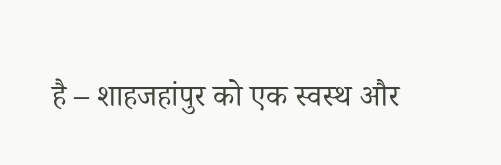है – शाहजहांपुर को एक स्वस्थ और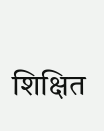शिक्षित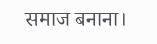समाज बनाना।